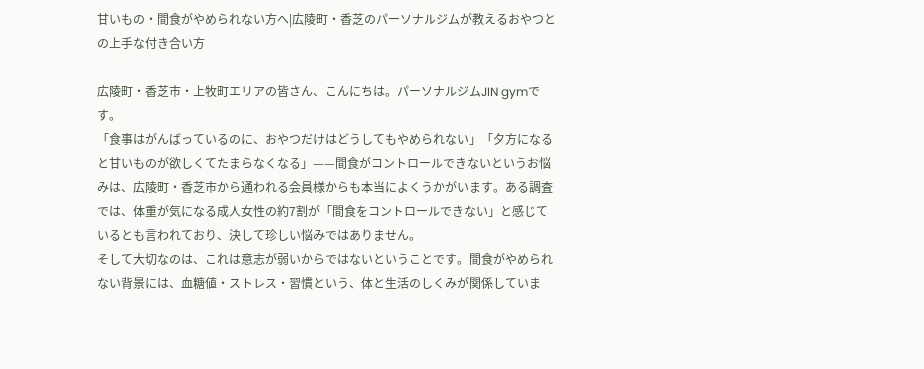甘いもの・間食がやめられない方へ|広陵町・香芝のパーソナルジムが教えるおやつとの上手な付き合い方

広陵町・香芝市・上牧町エリアの皆さん、こんにちは。パーソナルジムJIN gymです。
「食事はがんばっているのに、おやつだけはどうしてもやめられない」「夕方になると甘いものが欲しくてたまらなくなる」——間食がコントロールできないというお悩みは、広陵町・香芝市から通われる会員様からも本当によくうかがいます。ある調査では、体重が気になる成人女性の約7割が「間食をコントロールできない」と感じているとも言われており、決して珍しい悩みではありません。
そして大切なのは、これは意志が弱いからではないということです。間食がやめられない背景には、血糖値・ストレス・習慣という、体と生活のしくみが関係していま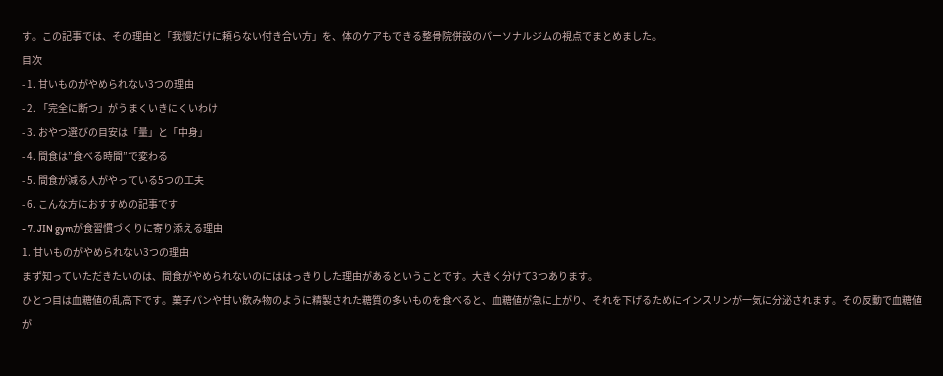す。この記事では、その理由と「我慢だけに頼らない付き合い方」を、体のケアもできる整骨院併設のパーソナルジムの視点でまとめました。
目次
- 1. 甘いものがやめられない3つの理由
- 2. 「完全に断つ」がうまくいきにくいわけ
- 3. おやつ選びの目安は「量」と「中身」
- 4. 間食は”食べる時間”で変わる
- 5. 間食が減る人がやっている5つの工夫
- 6. こんな方におすすめの記事です
- 7. JIN gymが食習慣づくりに寄り添える理由
1. 甘いものがやめられない3つの理由
まず知っていただきたいのは、間食がやめられないのにははっきりした理由があるということです。大きく分けて3つあります。
ひとつ目は血糖値の乱高下です。菓子パンや甘い飲み物のように精製された糖質の多いものを食べると、血糖値が急に上がり、それを下げるためにインスリンが一気に分泌されます。その反動で血糖値が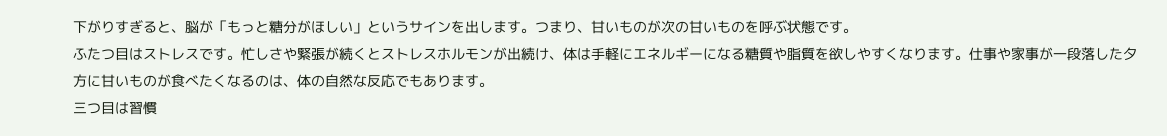下がりすぎると、脳が「もっと糖分がほしい」というサインを出します。つまり、甘いものが次の甘いものを呼ぶ状態です。
ふたつ目はストレスです。忙しさや緊張が続くとストレスホルモンが出続け、体は手軽にエネルギーになる糖質や脂質を欲しやすくなります。仕事や家事が一段落した夕方に甘いものが食べたくなるのは、体の自然な反応でもあります。
三つ目は習慣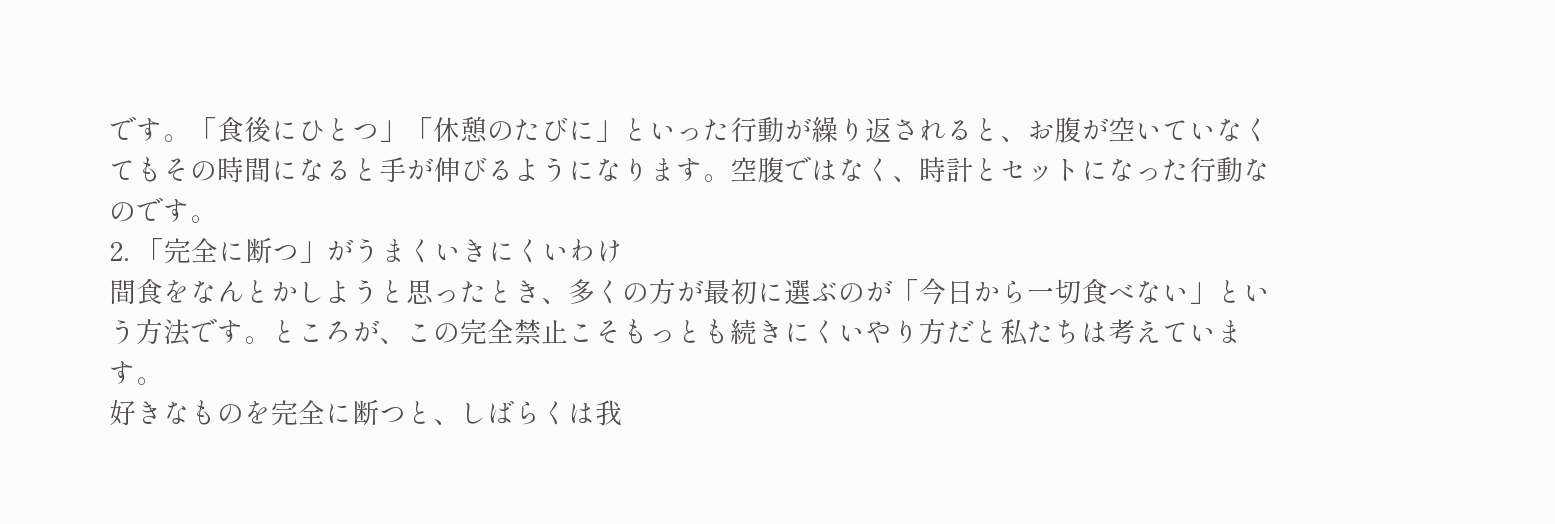です。「食後にひとつ」「休憩のたびに」といった行動が繰り返されると、お腹が空いていなくてもその時間になると手が伸びるようになります。空腹ではなく、時計とセットになった行動なのです。
2. 「完全に断つ」がうまくいきにくいわけ
間食をなんとかしようと思ったとき、多くの方が最初に選ぶのが「今日から一切食べない」という方法です。ところが、この完全禁止こそもっとも続きにくいやり方だと私たちは考えています。
好きなものを完全に断つと、しばらくは我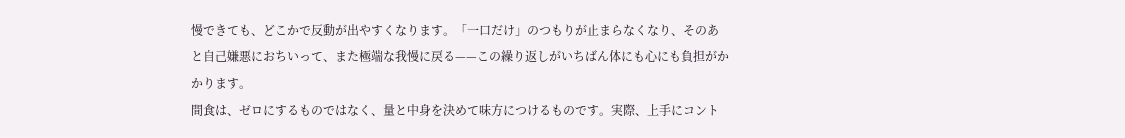慢できても、どこかで反動が出やすくなります。「一口だけ」のつもりが止まらなくなり、そのあと自己嫌悪におちいって、また極端な我慢に戻る——この繰り返しがいちばん体にも心にも負担がかかります。
間食は、ゼロにするものではなく、量と中身を決めて味方につけるものです。実際、上手にコント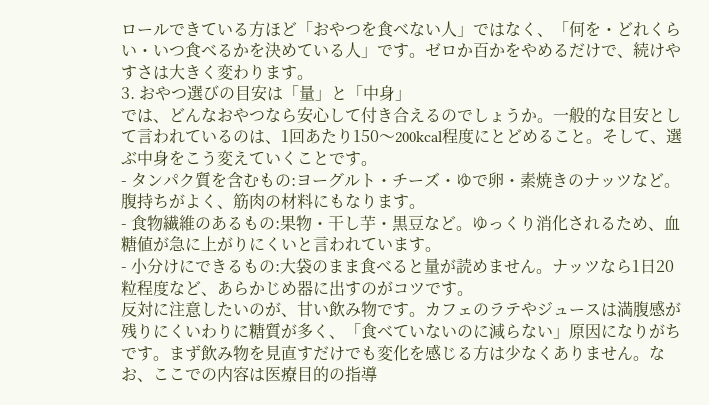ロールできている方ほど「おやつを食べない人」ではなく、「何を・どれくらい・いつ食べるかを決めている人」です。ゼロか百かをやめるだけで、続けやすさは大きく変わります。
3. おやつ選びの目安は「量」と「中身」
では、どんなおやつなら安心して付き合えるのでしょうか。一般的な目安として言われているのは、1回あたり150〜200kcal程度にとどめること。そして、選ぶ中身をこう変えていくことです。
- タンパク質を含むもの:ヨーグルト・チーズ・ゆで卵・素焼きのナッツなど。腹持ちがよく、筋肉の材料にもなります。
- 食物繊維のあるもの:果物・干し芋・黒豆など。ゆっくり消化されるため、血糖値が急に上がりにくいと言われています。
- 小分けにできるもの:大袋のまま食べると量が読めません。ナッツなら1日20粒程度など、あらかじめ器に出すのがコツです。
反対に注意したいのが、甘い飲み物です。カフェのラテやジュースは満腹感が残りにくいわりに糖質が多く、「食べていないのに減らない」原因になりがちです。まず飲み物を見直すだけでも変化を感じる方は少なくありません。なお、ここでの内容は医療目的の指導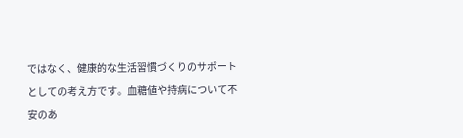ではなく、健康的な生活習慣づくりのサポートとしての考え方です。血糖値や持病について不安のあ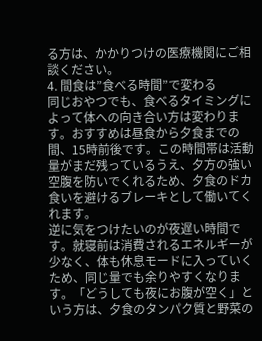る方は、かかりつけの医療機関にご相談ください。
4. 間食は”食べる時間”で変わる
同じおやつでも、食べるタイミングによって体への向き合い方は変わります。おすすめは昼食から夕食までの間、15時前後です。この時間帯は活動量がまだ残っているうえ、夕方の強い空腹を防いでくれるため、夕食のドカ食いを避けるブレーキとして働いてくれます。
逆に気をつけたいのが夜遅い時間です。就寝前は消費されるエネルギーが少なく、体も休息モードに入っていくため、同じ量でも余りやすくなります。「どうしても夜にお腹が空く」という方は、夕食のタンパク質と野菜の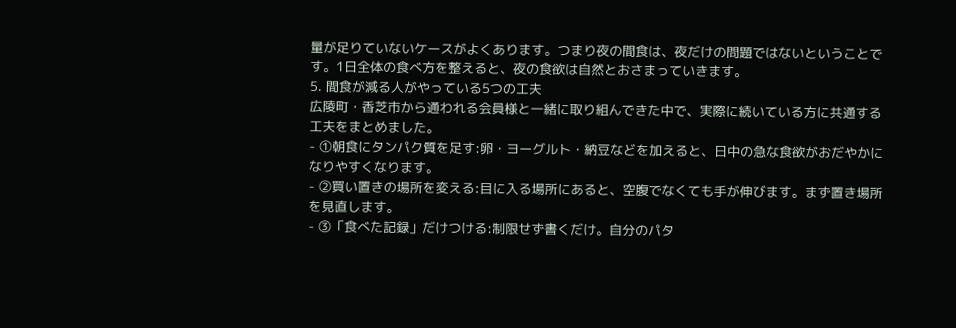量が足りていないケースがよくあります。つまり夜の間食は、夜だけの問題ではないということです。1日全体の食べ方を整えると、夜の食欲は自然とおさまっていきます。
5. 間食が減る人がやっている5つの工夫
広陵町・香芝市から通われる会員様と一緒に取り組んできた中で、実際に続いている方に共通する工夫をまとめました。
- ①朝食にタンパク質を足す:卵・ヨーグルト・納豆などを加えると、日中の急な食欲がおだやかになりやすくなります。
- ②買い置きの場所を変える:目に入る場所にあると、空腹でなくても手が伸びます。まず置き場所を見直します。
- ③「食べた記録」だけつける:制限せず書くだけ。自分のパタ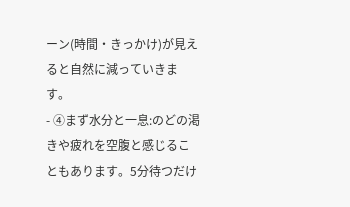ーン(時間・きっかけ)が見えると自然に減っていきます。
- ④まず水分と一息:のどの渇きや疲れを空腹と感じることもあります。5分待つだけ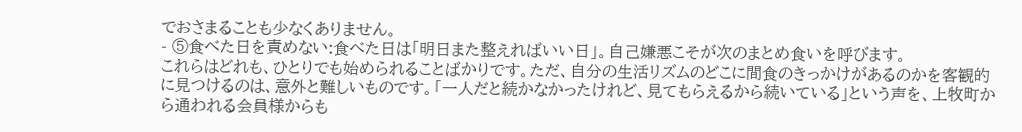でおさまることも少なくありません。
- ⑤食べた日を責めない:食べた日は「明日また整えればいい日」。自己嫌悪こそが次のまとめ食いを呼びます。
これらはどれも、ひとりでも始められることばかりです。ただ、自分の生活リズムのどこに間食のきっかけがあるのかを客観的に見つけるのは、意外と難しいものです。「一人だと続かなかったけれど、見てもらえるから続いている」という声を、上牧町から通われる会員様からも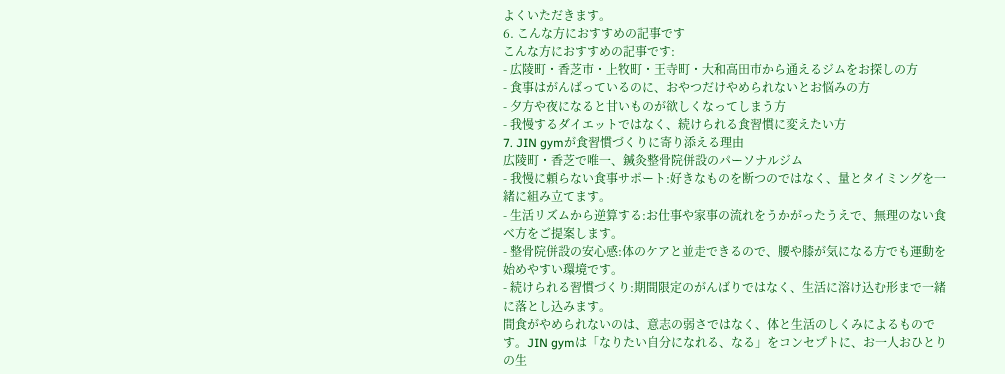よくいただきます。
6. こんな方におすすめの記事です
こんな方におすすめの記事です:
- 広陵町・香芝市・上牧町・王寺町・大和高田市から通えるジムをお探しの方
- 食事はがんばっているのに、おやつだけやめられないとお悩みの方
- 夕方や夜になると甘いものが欲しくなってしまう方
- 我慢するダイエットではなく、続けられる食習慣に変えたい方
7. JIN gymが食習慣づくりに寄り添える理由
広陵町・香芝で唯一、鍼灸整骨院併設のパーソナルジム
- 我慢に頼らない食事サポート:好きなものを断つのではなく、量とタイミングを一緒に組み立てます。
- 生活リズムから逆算する:お仕事や家事の流れをうかがったうえで、無理のない食べ方をご提案します。
- 整骨院併設の安心感:体のケアと並走できるので、腰や膝が気になる方でも運動を始めやすい環境です。
- 続けられる習慣づくり:期間限定のがんばりではなく、生活に溶け込む形まで一緒に落とし込みます。
間食がやめられないのは、意志の弱さではなく、体と生活のしくみによるものです。JIN gymは「なりたい自分になれる、なる」をコンセプトに、お一人おひとりの生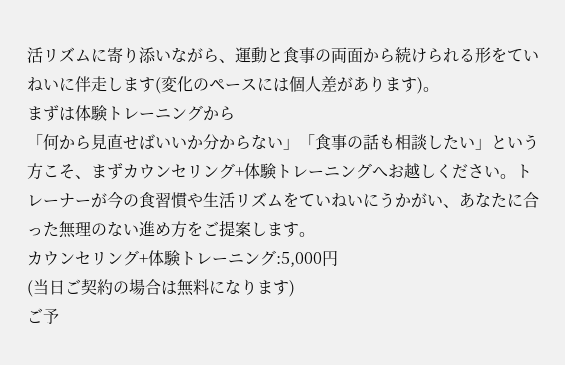活リズムに寄り添いながら、運動と食事の両面から続けられる形をていねいに伴走します(変化のペースには個人差があります)。
まずは体験トレーニングから
「何から見直せばいいか分からない」「食事の話も相談したい」という方こそ、まずカウンセリング+体験トレーニングへお越しください。トレーナーが今の食習慣や生活リズムをていねいにうかがい、あなたに合った無理のない進め方をご提案します。
カウンセリング+体験トレーニング:5,000円
(当日ご契約の場合は無料になります)
ご予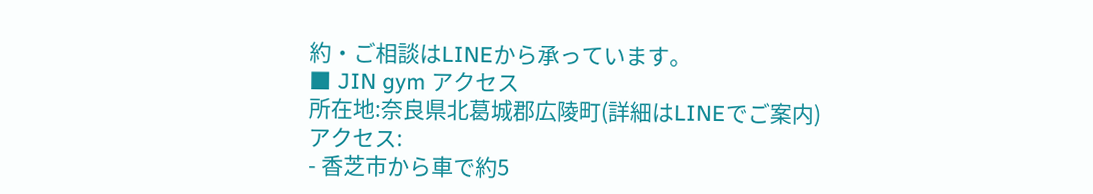約・ご相談はLINEから承っています。
■ JIN gym アクセス
所在地:奈良県北葛城郡広陵町(詳細はLINEでご案内)
アクセス:
- 香芝市から車で約5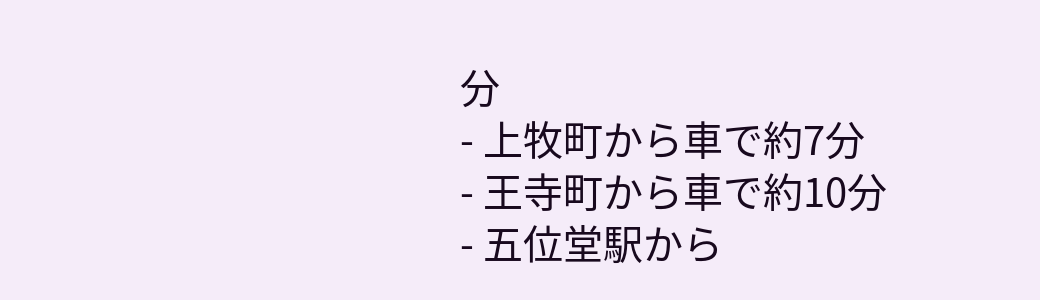分
- 上牧町から車で約7分
- 王寺町から車で約10分
- 五位堂駅から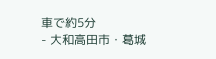車で約5分
- 大和高田市・葛城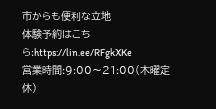市からも便利な立地
体験予約はこちら:https://lin.ee/RFgkXKe
営業時間:9:00〜21:00(木曜定休)